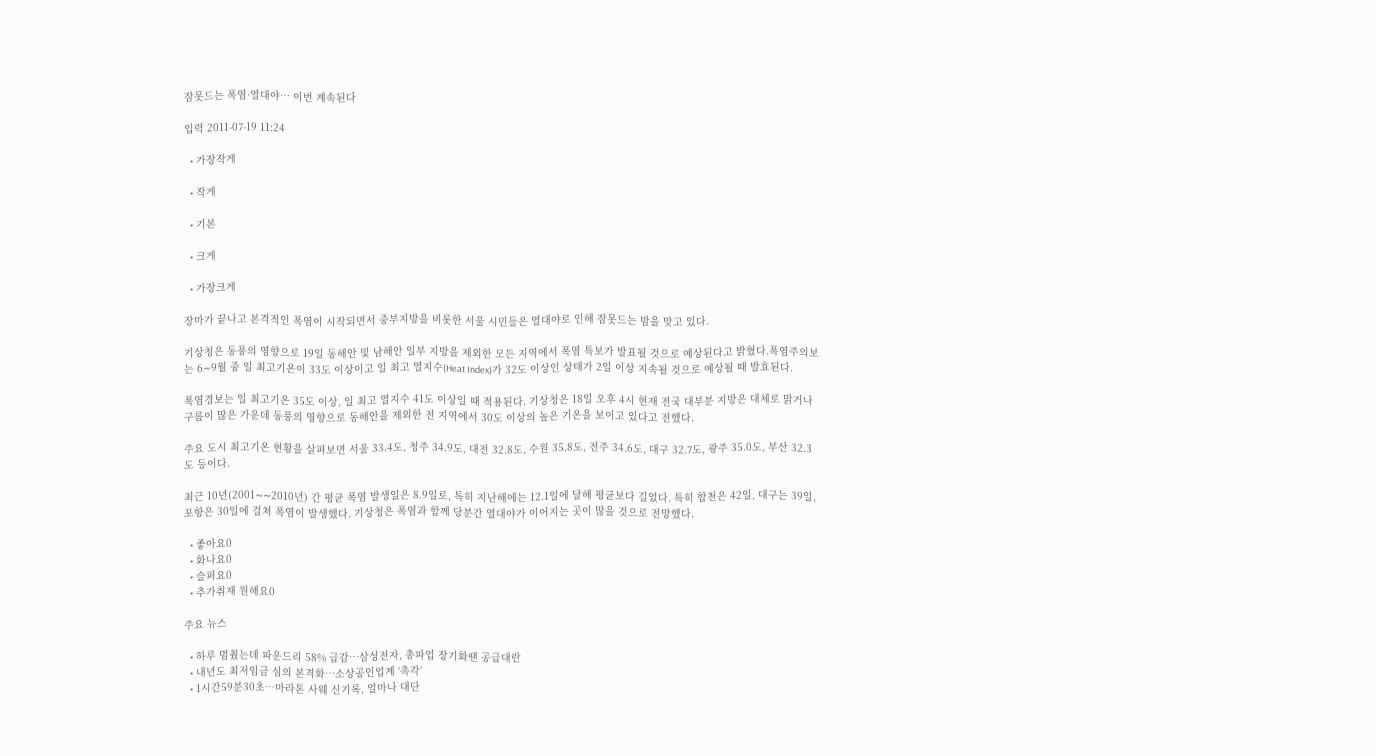잠못드는 폭염·열대야… 이번 계속된다

입력 2011-07-19 11:24

  • 가장작게

  • 작게

  • 기본

  • 크게

  • 가장크게

장마가 끝나고 본격적인 폭염이 시작되면서 중부지방을 비롯한 서울 시민들은 열대야로 인해 잠못드는 밤을 맞고 있다.

기상청은 동풍의 영향으로 19일 동해안 및 남해안 일부 지방을 제외한 모든 지역에서 폭염 특보가 발표될 것으로 예상된다고 밝혔다.폭염주의보는 6∼9월 중 일 최고기온이 33도 이상이고 일 최고 열지수(Heat Index)가 32도 이상인 상태가 2일 이상 지속될 것으로 예상될 때 발효된다.

폭염경보는 일 최고기온 35도 이상, 일 최고 열지수 41도 이상일 때 적용된다. 기상청은 18일 오후 4시 현재 전국 대부분 지방은 대체로 맑거나 구름이 많은 가운데 동풍의 영향으로 동해안을 제외한 전 지역에서 30도 이상의 높은 기온을 보이고 있다고 전했다.

주요 도시 최고기온 현황을 살펴보면 서울 33.4도, 청주 34.9도, 대전 32.8도, 수원 35.8도, 전주 34.6도, 대구 32.7도, 광주 35.0도, 부산 32.3도 등이다.

최근 10년(2001∼∼2010년) 간 평균 폭염 발생일은 8.9일로, 특히 지난해에는 12.1일에 달해 평균보다 길었다. 특히 합천은 42일, 대구는 39일, 포항은 30일에 걸쳐 폭염이 발생했다. 기상청은 폭염과 함께 당분간 열대야가 이어지는 곳이 많을 것으로 전망했다.

  • 좋아요0
  • 화나요0
  • 슬퍼요0
  • 추가취재 원해요0

주요 뉴스

  • 하루 멈췄는데 파운드리 58% 급감…삼성전자, 총파업 장기화땐 공급대란
  • 내년도 최저임금 심의 본격화⋯소상공인업계 ‘촉각’
  • 1시간59분30초…마라톤 사웨 신기록, 얼마나 대단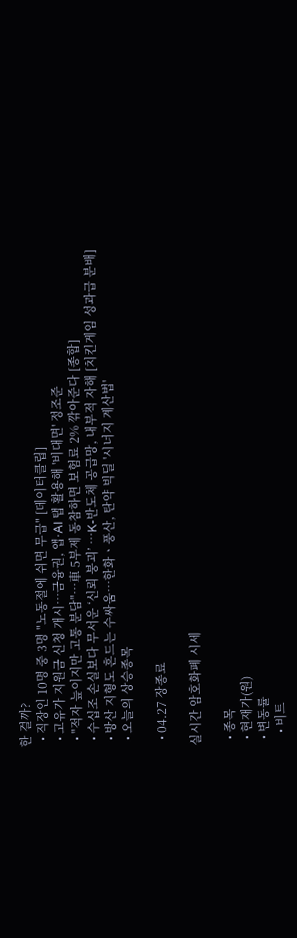한 걸까?
  • 직장인 10명 중 3명 "노동절에 쉬면 무급" [데이터클립]
  • 고유가 지원금 신청 개시⋯금융권, 앱·AI 탭 활용해 '비대면' 정조준
  • "적자 늪이지만 고통 분담"⋯車 5부제 동참하면 보험료 2% 깎아준다 [종합]
  • 수십조 손실보다 무서운 ‘신뢰 붕괴’ ⋯K-반도체 공급망, 내부적 자해 [치킨게임 성과급 분배]
  • 방산 지형도 흔드는 수싸움⋯한화ㆍ풍산, 탄약 빅딜 '시너지 계산법'
  • 오늘의 상승종목

  • 04.27 장종료

실시간 암호화폐 시세

  • 종목
  • 현재가(원)
  • 변동률
    • 비트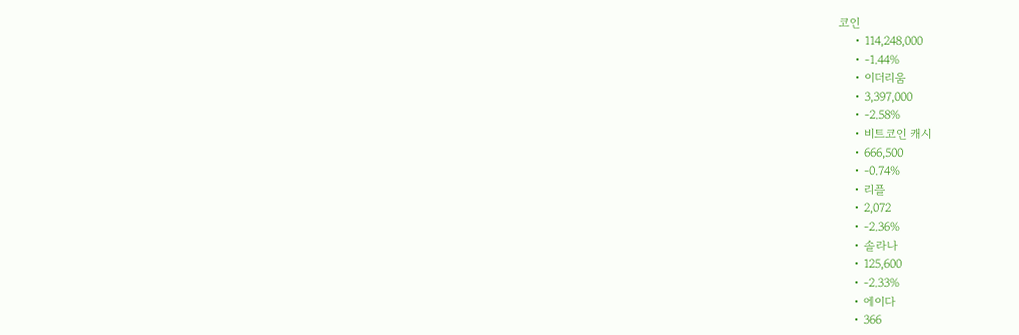코인
    • 114,248,000
    • -1.44%
    • 이더리움
    • 3,397,000
    • -2.58%
    • 비트코인 캐시
    • 666,500
    • -0.74%
    • 리플
    • 2,072
    • -2.36%
    • 솔라나
    • 125,600
    • -2.33%
    • 에이다
    • 366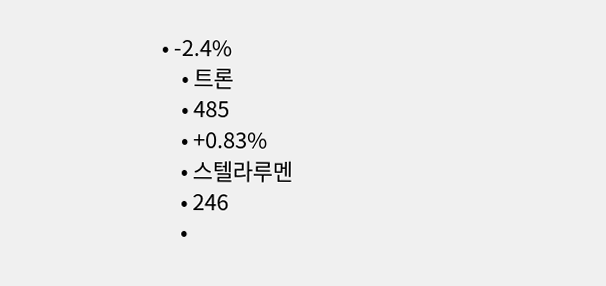• -2.4%
    • 트론
    • 485
    • +0.83%
    • 스텔라루멘
    • 246
    •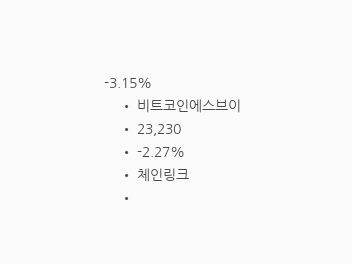-3.15%
    • 비트코인에스브이
    • 23,230
    • -2.27%
    • 체인링크
    •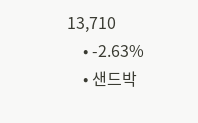13,710
    • -2.63%
    • 샌드박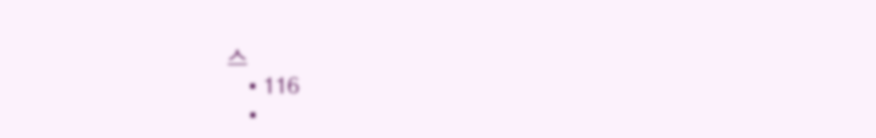스
    • 116
    •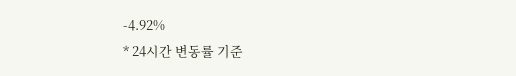-4.92%
* 24시간 변동률 기준